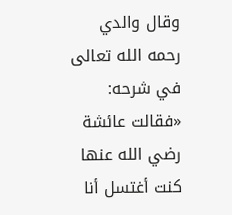وقال والدي رحمه الله تعالى في شرحه: «فقالت عائشة رضي الله عنها كنت أغتسل أنا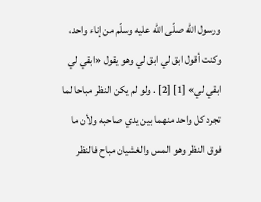ورسول الله صلّى الله عليه وسلّم من إناء واحد، وكنت أقول ابق لي ابق لي وهو يقول «ابقي لي ابقي لي» [1] [2] . ولو لم يكن النظر مباحا لما تجرد كل واحد منهما بين يدي صاحبه ولأن ما فوق النظر وهو المس والغشيان مباح فالنظر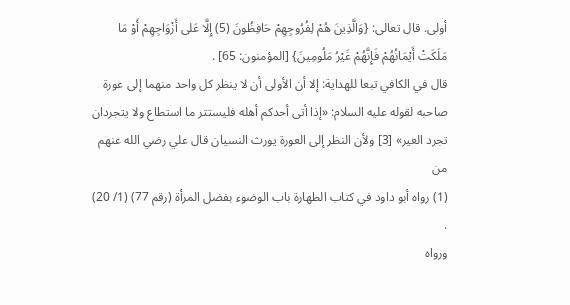أولى. قال تعالى: {وَالَّذِينَ هُمْ لِفُرُوجِهِمْ حَافِظُونَ (5) إِلَّا عَلى أَزْوَاجِهِمْ أَوْ مَا مَلَكَتْ أَيْمَانُهُمْ فَإِنَّهُمْ غَيْرُ مَلُومِينَ} [المؤمنون: 65] .
قال في الكافي تبعا للهداية: إلا أن الأولى أن لا ينظر كل واحد منهما إلى عورة صاحبه لقوله عليه السلام: «إذا أتى أحدكم أهله فليستتر ما استطاع ولا يتجردان تجرد العير» [3] ولأن النظر إلى العورة يورث النسيان قال علي رضي الله عنهم من
(1) رواه أبو داود في كتاب الطهارة باب الوضوء بفضل المرأة (رقم 77) (1/ 20) .
ورواه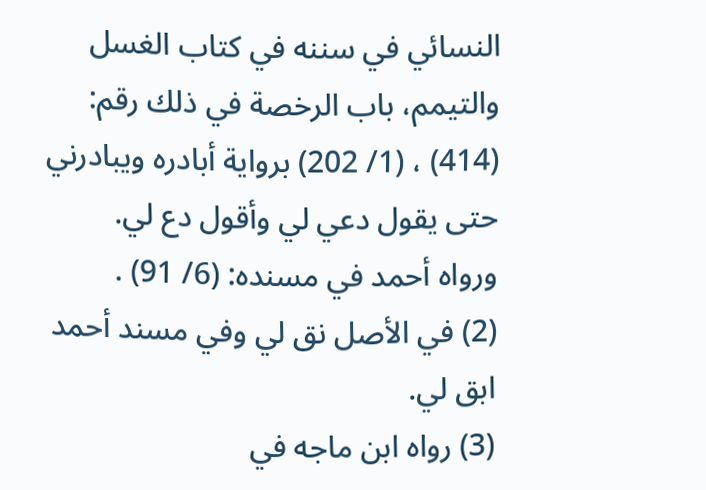النسائي في سننه في كتاب الغسل والتيمم، باب الرخصة في ذلك رقم: (414) ، (1/ 202) برواية أبادره ويبادرني حتى يقول دعي لي وأقول دع لي.
ورواه أحمد في مسنده: (6/ 91) .
(2) في الأصل نق لي وفي مسند أحمد ابق لي.
(3) رواه ابن ماجه في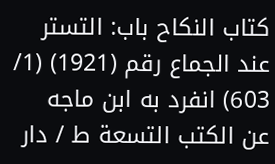كتاب النكاح باب: التستر عند الجماع رقم (1921) (1/ 603) انفرد به ابن ماجه عن الكتب التسعة ط / دار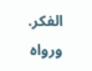الفكر.
ورواه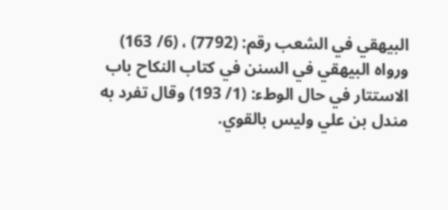البيهقي في الشعب رقم: (7792) ، (6/ 163)
ورواه البيهقي في السنن في كتاب النكاح باب الاستتار في حال الوطء: (1/ 193) وقال تفرد به مندل بن علي وليس بالقوي.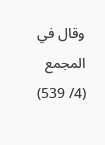وقال في المجمع (4/ 539)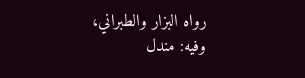رواه البزار والطبراني، وفيه: مندل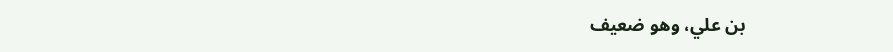بن علي، وهو ضعيف